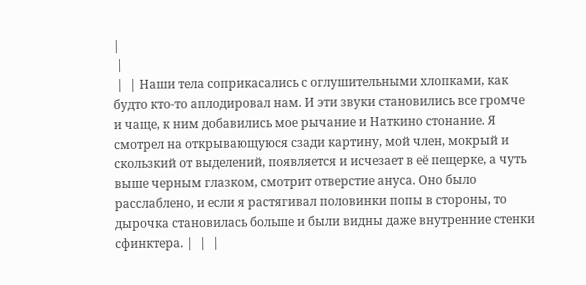|
 |
 |  | Наши тела соприкасались с оглушительными хлопками, как будто кто-то аплодировал нам. И эти звуки становились все громче и чаще, к ним добавились мое рычание и Наткино стонание. Я смотрел на открывающуюся сзади картину, мой член, мокрый и скользкий от выделений, появляется и исчезает в её пещерке, а чуть выше черным глазком, смотрит отверстие ануса. Оно было расслаблено, и если я растягивал половинки попы в стороны, то дырочка становилась больше и были видны даже внутренние стенки сфинктера. |  |  |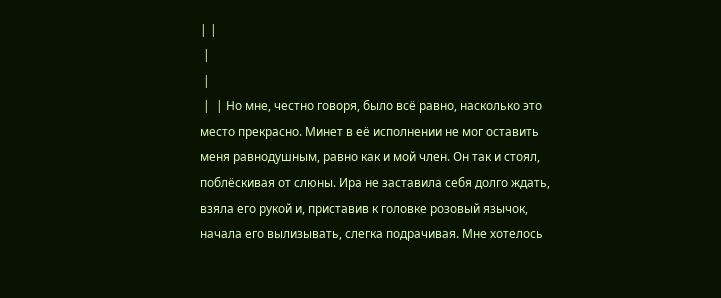| |
 |
 |
 |  | Но мне, честно говоря, было всё равно, насколько это место прекрасно. Минет в её исполнении не мог оставить меня равнодушным, равно как и мой член. Он так и стоял, поблёскивая от слюны. Ира не заставила себя долго ждать, взяла его рукой и, приставив к головке розовый язычок, начала его вылизывать, слегка подрачивая. Мне хотелось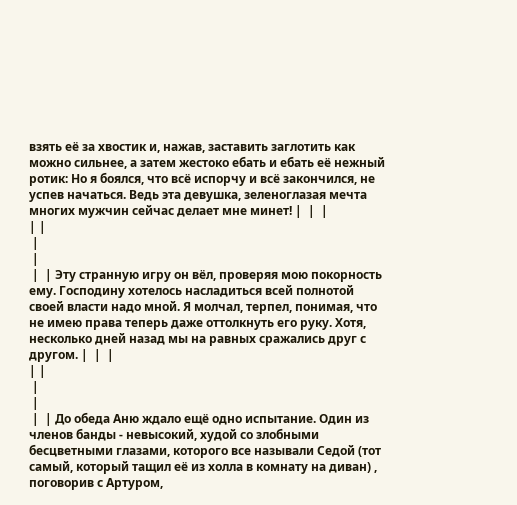взять её за хвостик и, нажав, заставить заглотить как можно сильнее, а затем жестоко ебать и ебать её нежный ротик: Но я боялся, что всё испорчу и всё закончился, не успев начаться. Ведь эта девушка, зеленоглазая мечта многих мужчин сейчас делает мне минет! |  |  |
| |
 |
 |
 |  | Эту странную игру он вёл, проверяя мою покорность ему. Господину хотелось насладиться всей полнотой своей власти надо мной. Я молчал, терпел, понимая, что не имею права теперь даже оттолкнуть его руку. Хотя, несколько дней назад мы на равных сражались друг с другом. |  |  |
| |
 |
 |
 |  | До обеда Аню ждало ещё одно испытание. Один из членов банды - невысокий, худой со злобными бесцветными глазами, которого все называли Седой (тот самый, который тащил её из холла в комнату на диван) , поговорив с Артуром,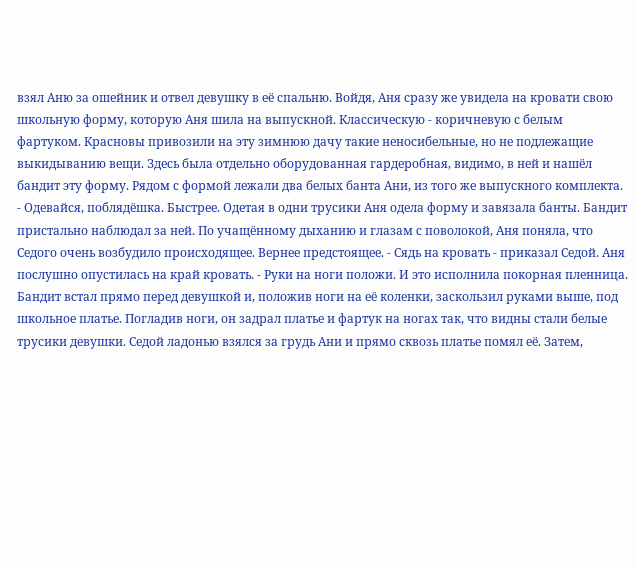взял Аню за ошейник и отвел девушку в её спальню. Войдя, Аня сразу же увидела на кровати свою школьную форму, которую Аня шила на выпускной. Классическую - коричневую с белым фартуком. Красновы привозили на эту зимнюю дачу такие неносибельные, но не подлежащие выкидыванию вещи. Здесь была отдельно оборудованная гардеробная, видимо, в ней и нашёл бандит эту форму. Рядом с формой лежали два белых банта Ани, из того же выпускного комплекта. - Одевайся, поблядёшка. Быстрее. Одетая в одни трусики Аня одела форму и завязала банты. Бандит пристально наблюдал за ней. По учащённому дыханию и глазам с поволокой, Аня поняла, что Седого очень возбудило происходящее. Вернее предстоящее. - Сядь на кровать - приказал Седой. Аня послушно опустилась на край кровать. - Руки на ноги положи. И это исполнила покорная пленница. Бандит встал прямо перед девушкой и, положив ноги на её коленки, заскользил руками выше, под школьное платье. Погладив ноги, он задрал платье и фартук на ногах так, что видны стали белые трусики девушки. Седой ладонью взялся за грудь Ани и прямо сквозь платье помял её. Затем,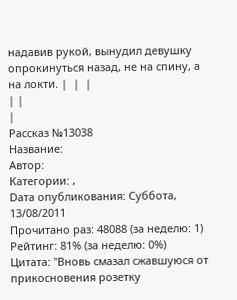надавив рукой, вынудил девушку опрокинуться назад, не на спину, а на локти. |  |  |
| |
|
Рассказ №13038
Название:
Автор:
Категории: ,
Dата опубликования: Суббота, 13/08/2011
Прочитано раз: 48088 (за неделю: 1)
Рейтинг: 81% (за неделю: 0%)
Цитата: "Вновь смазал сжавшуюся от прикосновения розетку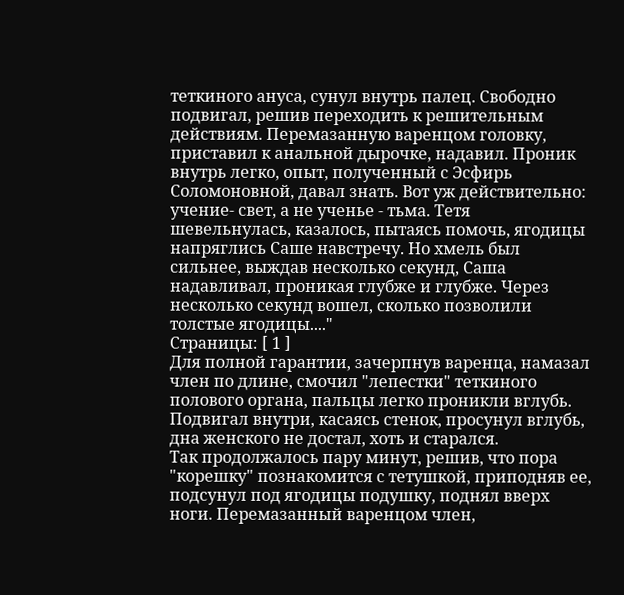теткиного ануса, сунул внутрь палец. Свободно подвигал, решив переходить к решительным действиям. Перемазанную варенцом головку, приставил к анальной дырочке, надавил. Проник внутрь легко, опыт, полученный с Эсфирь Соломоновной, давал знать. Вот уж действительно: учение- свет, а не ученье - тьма. Тетя шевельнулась, казалось, пытаясь помочь, ягодицы напряглись Саше навстречу. Но хмель был сильнее, выждав несколько секунд, Саша надавливал, проникая глубже и глубже. Через несколько секунд вошел, сколько позволили толстые ягодицы...."
Страницы: [ 1 ]
Для полной гарантии, зачерпнув варенца, намазал член по длине, смочил "лепестки" теткиного полового органа, пальцы легко проникли вглубь. Подвигал внутри, касаясь стенок, просунул вглубь, дна женского не достал, хоть и старался.
Так продолжалось пару минут, решив, что пора "корешку" познакомится с тетушкой, приподняв ее, подсунул под ягодицы подушку, поднял вверх ноги. Перемазанный варенцом член,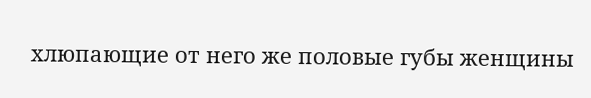хлюпающие от него же половые губы женщины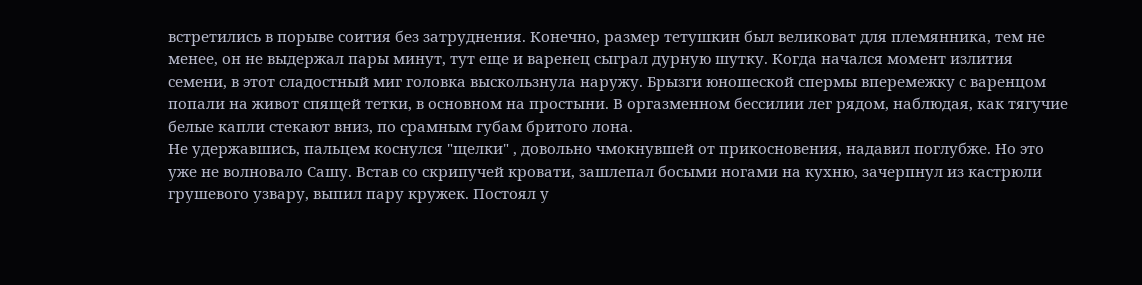встретились в порыве соития без затруднения. Конечно, размер тетушкин был великоват для племянника, тем не менее, он не выдержал пары минут, тут еще и варенец сыграл дурную шутку. Когда начался момент излития семени, в этот сладостный миг головка выскользнула наружу. Брызги юношеской спермы вперемежку с варенцом попали на живот спящей тетки, в основном на простыни. В оргазменном бессилии лег рядом, наблюдая, как тягучие белые капли стекают вниз, по срамным губам бритого лона.
Не удержавшись, пальцем коснулся "щелки" , довольно чмокнувшей от прикосновения, надавил поглубже. Но это уже не волновало Сашу. Встав со скрипучей кровати, зашлепал босыми ногами на кухню, зачерпнул из кастрюли грушевого узвару, выпил пару кружек. Постоял у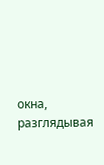окна, разглядывая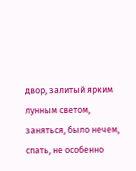двор, залитый ярким лунным светом, заняться, было нечем, спать, не особенно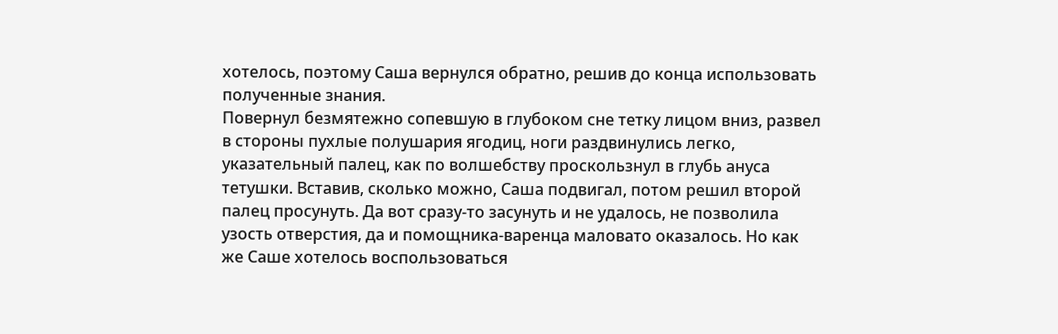хотелось, поэтому Саша вернулся обратно, решив до конца использовать полученные знания.
Повернул безмятежно сопевшую в глубоком сне тетку лицом вниз, развел в стороны пухлые полушария ягодиц, ноги раздвинулись легко, указательный палец, как по волшебству проскользнул в глубь ануса тетушки. Вставив, сколько можно, Саша подвигал, потом решил второй палец просунуть. Да вот сразу-то засунуть и не удалось, не позволила узость отверстия, да и помощника-варенца маловато оказалось. Но как же Саше хотелось воспользоваться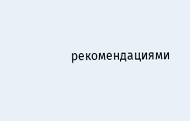рекомендациями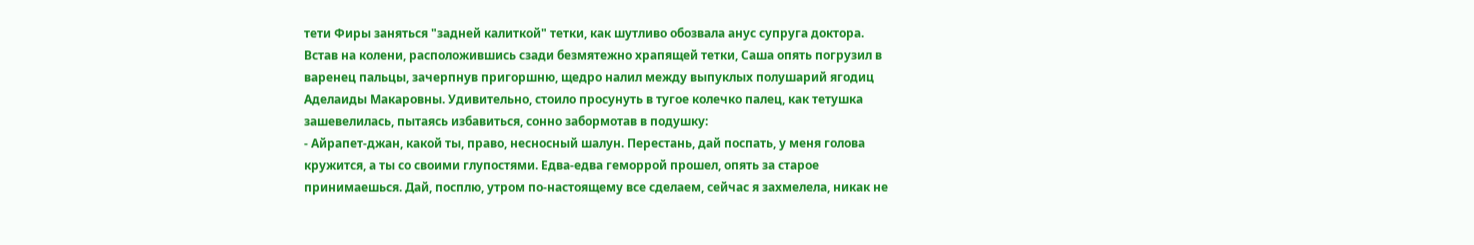тети Фиры заняться "задней калиткой" тетки, как шутливо обозвала анус супруга доктора. Встав на колени, расположившись сзади безмятежно храпящей тетки, Саша опять погрузил в варенец пальцы, зачерпнув пригоршню, щедро налил между выпуклых полушарий ягодиц Аделаиды Макаровны. Удивительно, стоило просунуть в тугое колечко палец, как тетушка зашевелилась, пытаясь избавиться, сонно забормотав в подушку:
- Айрапет-джан, какой ты, право, несносный шалун. Перестань, дай поспать, у меня голова кружится, а ты со своими глупостями. Едва-едва геморрой прошел, опять за старое принимаешься. Дай, посплю, утром по-настоящему все сделаем, сейчас я захмелела, никак не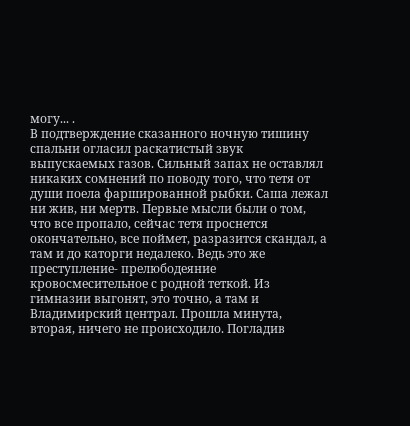могу... .
В подтверждение сказанного ночную тишину спальни огласил раскатистый звук выпускаемых газов. Сильный запах не оставлял никаких сомнений по поводу того, что тетя от души поела фаршированной рыбки. Саша лежал ни жив, ни мертв. Первые мысли были о том, что все пропало, сейчас тетя проснется окончательно, все поймет, разразится скандал, а там и до каторги недалеко. Ведь это же преступление- прелюбодеяние кровосмесительное с родной теткой. Из гимназии выгонят, это точно, а там и Владимирский централ. Прошла минута, вторая, ничего не происходило. Погладив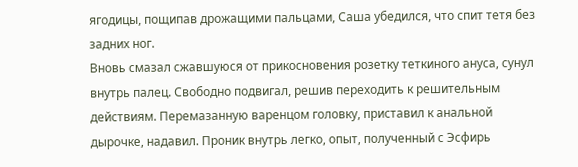ягодицы, пощипав дрожащими пальцами, Саша убедился, что спит тетя без задних ног.
Вновь смазал сжавшуюся от прикосновения розетку теткиного ануса, сунул внутрь палец. Свободно подвигал, решив переходить к решительным действиям. Перемазанную варенцом головку, приставил к анальной дырочке, надавил. Проник внутрь легко, опыт, полученный с Эсфирь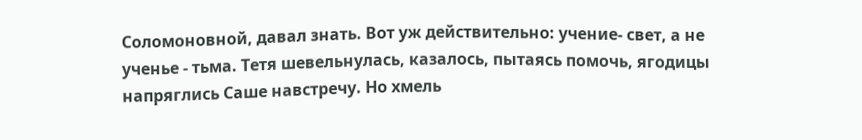Соломоновной, давал знать. Вот уж действительно: учение- свет, а не ученье - тьма. Тетя шевельнулась, казалось, пытаясь помочь, ягодицы напряглись Саше навстречу. Но хмель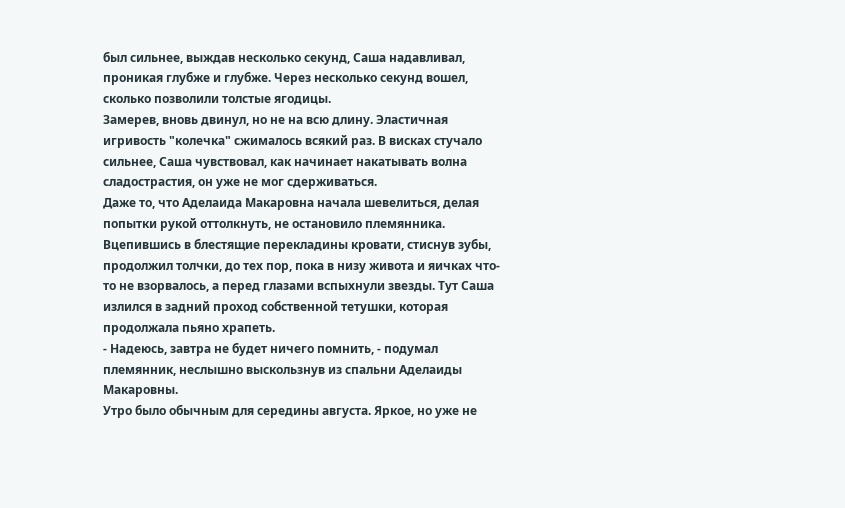был сильнее, выждав несколько секунд, Саша надавливал, проникая глубже и глубже. Через несколько секунд вошел, сколько позволили толстые ягодицы.
Замерев, вновь двинул, но не на всю длину. Эластичная игривость "колечка" сжималось всякий раз. В висках стучало сильнее, Саша чувствовал, как начинает накатывать волна сладострастия, он уже не мог сдерживаться.
Даже то, что Аделаида Макаровна начала шевелиться, делая попытки рукой оттолкнуть, не остановило племянника. Вцепившись в блестящие перекладины кровати, стиснув зубы, продолжил толчки, до тех пор, пока в низу живота и яичках что-то не взорвалось, а перед глазами вспыхнули звезды. Тут Саша излился в задний проход собственной тетушки, которая продолжала пьяно храпеть.
- Надеюсь, завтра не будет ничего помнить, - подумал племянник, неслышно выскользнув из спальни Аделаиды Макаровны.
Утро было обычным для середины августа. Яркое, но уже не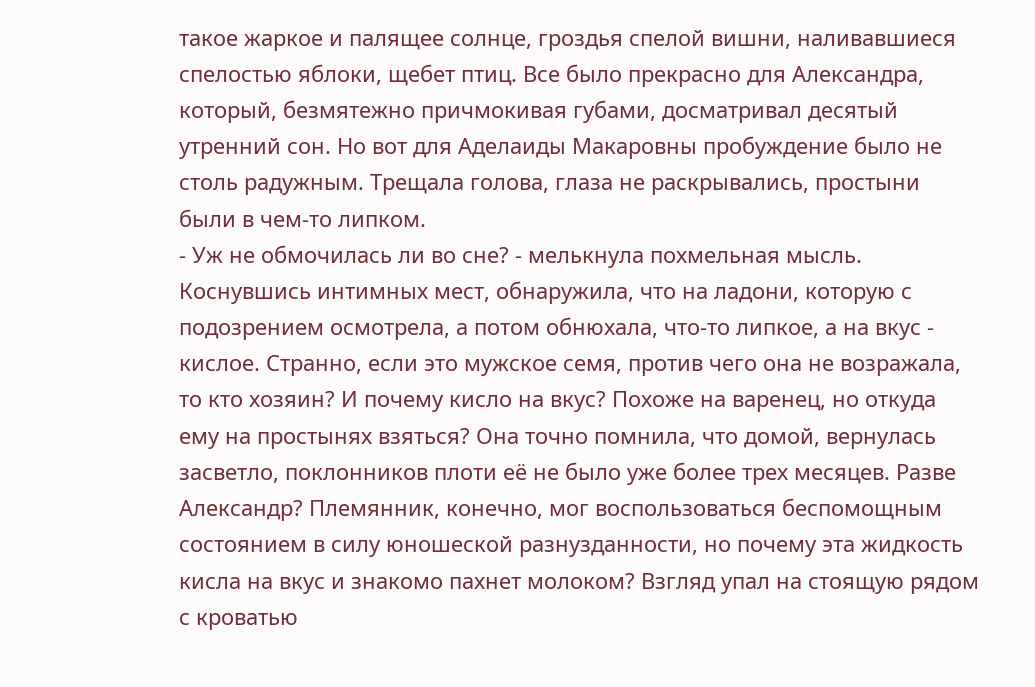такое жаркое и палящее солнце, гроздья спелой вишни, наливавшиеся спелостью яблоки, щебет птиц. Все было прекрасно для Александра, который, безмятежно причмокивая губами, досматривал десятый утренний сон. Но вот для Аделаиды Макаровны пробуждение было не столь радужным. Трещала голова, глаза не раскрывались, простыни были в чем-то липком.
- Уж не обмочилась ли во сне? - мелькнула похмельная мысль. Коснувшись интимных мест, обнаружила, что на ладони, которую с подозрением осмотрела, а потом обнюхала, что-то липкое, а на вкус - кислое. Странно, если это мужское семя, против чего она не возражала, то кто хозяин? И почему кисло на вкус? Похоже на варенец, но откуда ему на простынях взяться? Она точно помнила, что домой, вернулась засветло, поклонников плоти её не было уже более трех месяцев. Разве Александр? Племянник, конечно, мог воспользоваться беспомощным состоянием в силу юношеской разнузданности, но почему эта жидкость кисла на вкус и знакомо пахнет молоком? Взгляд упал на стоящую рядом с кроватью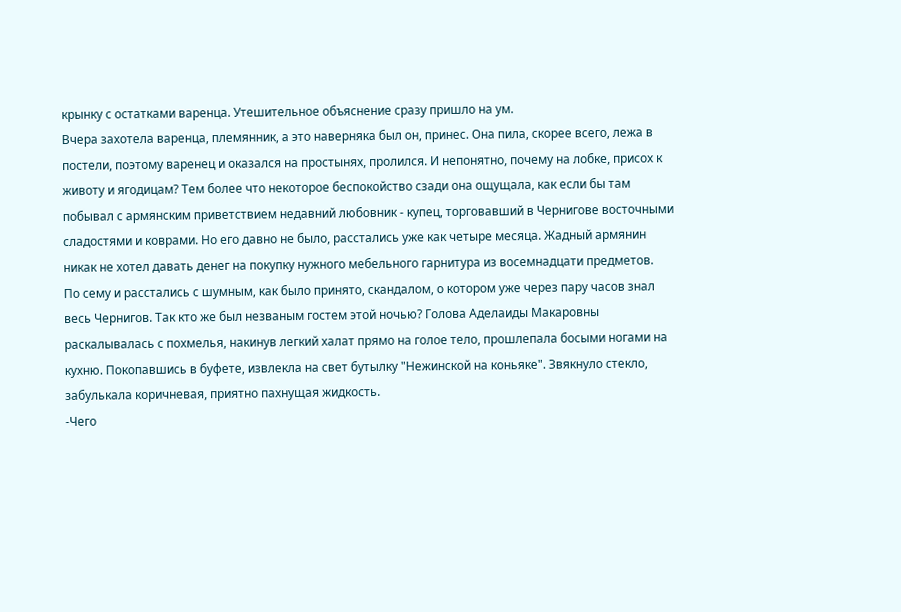крынку с остатками варенца. Утешительное объяснение сразу пришло на ум.
Вчера захотела варенца, племянник, а это наверняка был он, принес. Она пила, скорее всего, лежа в постели, поэтому варенец и оказался на простынях, пролился. И непонятно, почему на лобке, присох к животу и ягодицам? Тем более что некоторое беспокойство сзади она ощущала, как если бы там побывал с армянским приветствием недавний любовник - купец, торговавший в Чернигове восточными сладостями и коврами. Но его давно не было, расстались уже как четыре месяца. Жадный армянин никак не хотел давать денег на покупку нужного мебельного гарнитура из восемнадцати предметов.
По сему и расстались с шумным, как было принято, скандалом, о котором уже через пару часов знал весь Чернигов. Так кто же был незваным гостем этой ночью? Голова Аделаиды Макаровны раскалывалась с похмелья, накинув легкий халат прямо на голое тело, прошлепала босыми ногами на кухню. Покопавшись в буфете, извлекла на свет бутылку "Нежинской на коньяке". Звякнуло стекло, забулькала коричневая, приятно пахнущая жидкость.
-Чего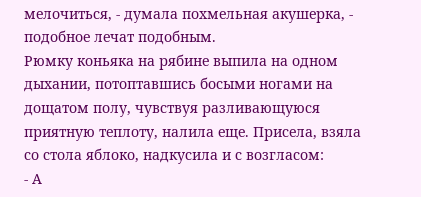мелочиться, - думала похмельная акушерка, - подобное лечат подобным.
Рюмку коньяка на рябине выпила на одном дыхании, потоптавшись босыми ногами на дощатом полу, чувствуя разливающуюся приятную теплоту, налила еще. Присела, взяла со стола яблоко, надкусила и с возгласом:
- А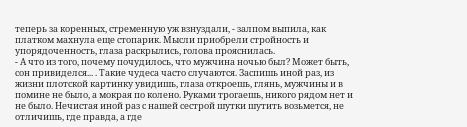теперь за коренных, стременную уж взнуздали, - залпом выпила, как платком махнула еще стопарик. Мысли приобрели стройность и упорядоченность, глаза раскрылись, голова прояснилась.
- А что из того, почему почудилось, что мужчина ночью был? Может быть, сон привиделся... . Такие чудеса часто случаются. Заспишь иной раз, из жизни плотской картинку увидишь, глаза откроешь, глянь, мужчины и в помине не было, а мокрая по колено. Руками трогаешь, никого рядом нет и не было. Нечистая иной раз с нашей сестрой шутки шутить возьмется, не отличишь, где правда, а где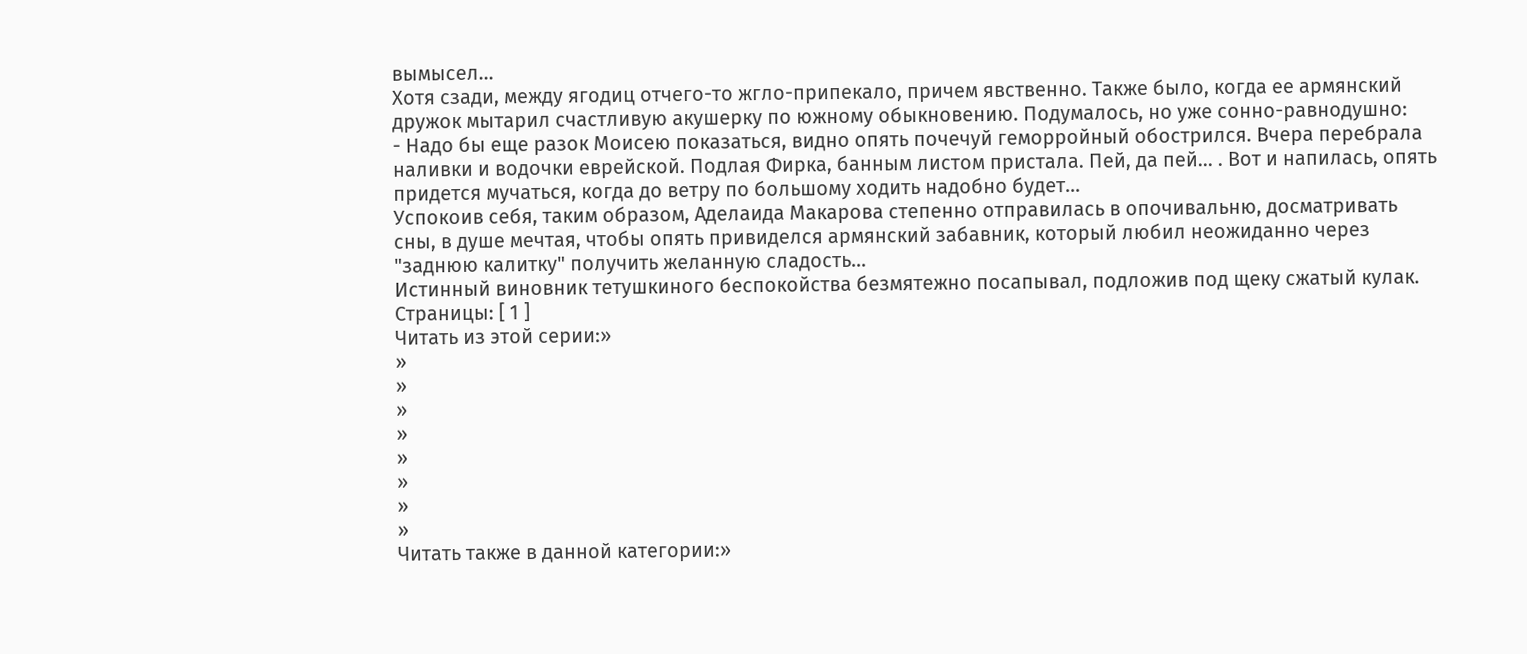вымысел...
Хотя сзади, между ягодиц отчего-то жгло-припекало, причем явственно. Также было, когда ее армянский дружок мытарил счастливую акушерку по южному обыкновению. Подумалось, но уже сонно-равнодушно:
- Надо бы еще разок Моисею показаться, видно опять почечуй геморройный обострился. Вчера перебрала наливки и водочки еврейской. Подлая Фирка, банным листом пристала. Пей, да пей... . Вот и напилась, опять придется мучаться, когда до ветру по большому ходить надобно будет...
Успокоив себя, таким образом, Аделаида Макарова степенно отправилась в опочивальню, досматривать сны, в душе мечтая, чтобы опять привиделся армянский забавник, который любил неожиданно через "заднюю калитку" получить желанную сладость...
Истинный виновник тетушкиного беспокойства безмятежно посапывал, подложив под щеку сжатый кулак.
Страницы: [ 1 ]
Читать из этой серии:»
»
»
»
»
»
»
»
»
Читать также в данной категории:»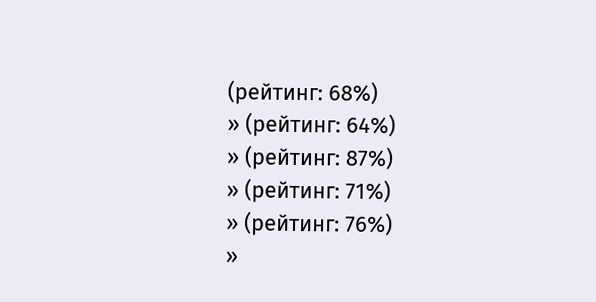(рейтинг: 68%)
» (рейтинг: 64%)
» (рейтинг: 87%)
» (рейтинг: 71%)
» (рейтинг: 76%)
»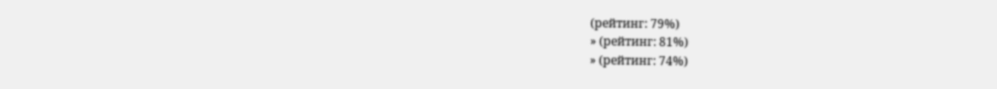(рейтинг: 79%)
» (рейтинг: 81%)
» (рейтинг: 74%)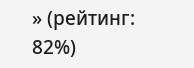» (рейтинг: 82%)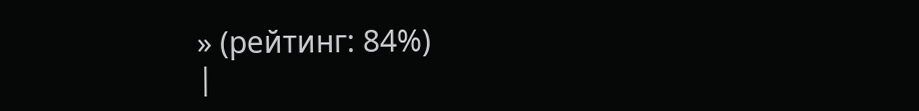» (рейтинг: 84%)
|